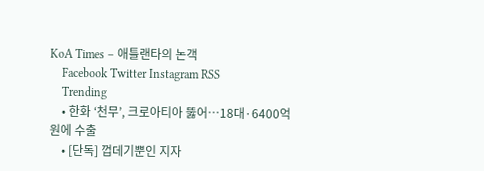KoA Times – 애틀랜타의 논객
    Facebook Twitter Instagram RSS
    Trending
    • 한화 ‘천무’, 크로아티아 뚫어…18대·6400억원에 수출
    • [단독] 껍데기뿐인 지자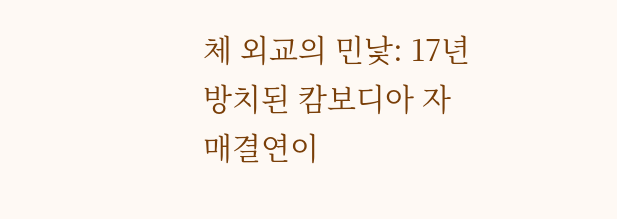체 외교의 민낯: 17년 방치된 캄보디아 자매결연이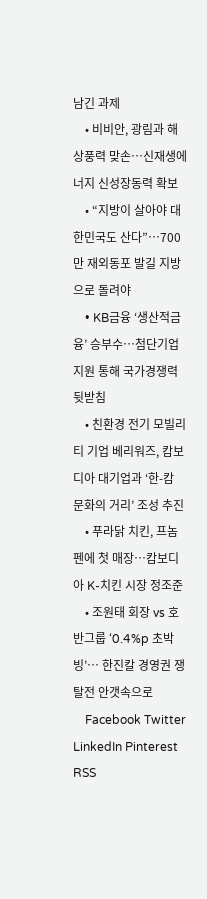남긴 과제
    • 비비안, 광림과 해상풍력 맞손…신재생에너지 신성장동력 확보
    • “지방이 살아야 대한민국도 산다”…700만 재외동포 발길 지방으로 돌려야
    • KB금융 ‘생산적금융’ 승부수…첨단기업 지원 통해 국가경쟁력 뒷받침
    • 친환경 전기 모빌리티 기업 베리워즈, 캄보디아 대기업과 ‘한-캄 문화의 거리’ 조성 추진
    • 푸라닭 치킨, 프놈펜에 첫 매장…캄보디아 K-치킨 시장 정조준
    • 조원태 회장 vs 호반그룹 ‘0.4%p 초박빙’… 한진칼 경영권 쟁탈전 안갯속으로
    Facebook Twitter LinkedIn Pinterest RSS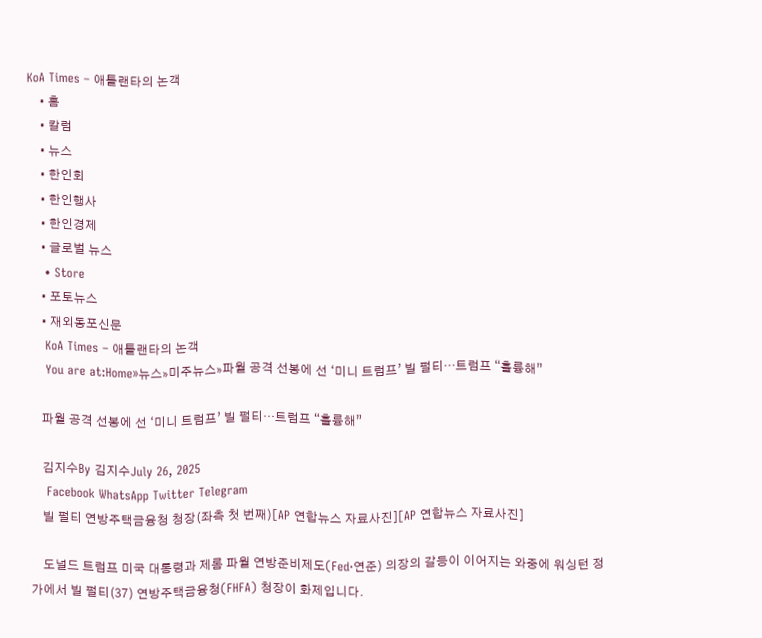KoA Times – 애틀랜타의 논객
    • 홈
    • 칼럼
    • 뉴스
    • 한인회
    • 한인행사
    • 한인경제
    • 글로벌 뉴스
    • Store
    • 포토뉴스
    • 재외동포신문
    KoA Times – 애틀랜타의 논객
    You are at:Home»뉴스»미주뉴스»파월 공격 선봉에 선 ‘미니 트럼프’ 빌 펄티…트럼프 “훌륭해”

    파월 공격 선봉에 선 ‘미니 트럼프’ 빌 펄티…트럼프 “훌륭해”

    김지수By 김지수July 26, 2025
    Facebook WhatsApp Twitter Telegram
    빌 펄티 연방주택금융청 청장(좌측 첫 번째)[AP 연합뉴스 자료사진][AP 연합뉴스 자료사진]

    도널드 트럼프 미국 대통령과 제롬 파월 연방준비제도(Fed·연준) 의장의 갈등이 이어지는 와중에 워싱턴 정가에서 빌 펄티(37) 연방주택금융청(FHFA) 청장이 화제입니다.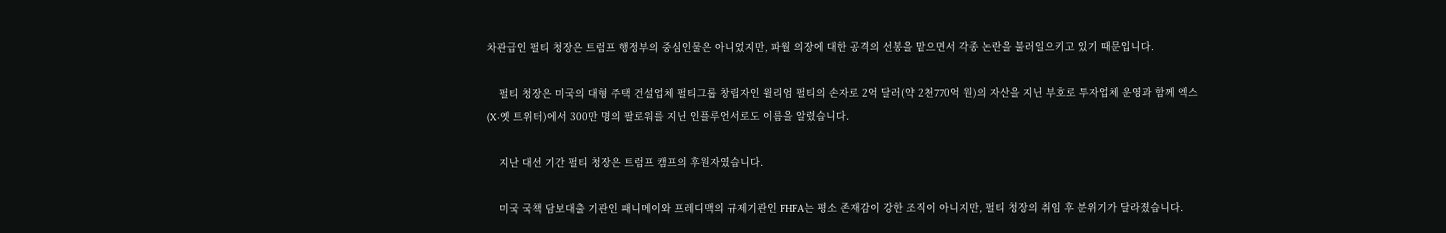차관급인 펄티 청장은 트럼프 행정부의 중심인물은 아니었지만, 파월 의장에 대한 공격의 선봉을 맡으면서 각종 논란을 불러일으키고 있기 때문입니다.

    펄티 청장은 미국의 대형 주택 건설업체 펄티그룹 창립자인 윌리엄 펄티의 손자로 2억 달러(약 2천770억 원)의 자산을 지닌 부호로 투자업체 운영과 함께 엑스(X·옛 트위터)에서 300만 명의 팔로워를 지닌 인플루언서로도 이름을 알렸습니다.

    지난 대선 기간 펄티 청장은 트럼프 캠프의 후원자였습니다.

    미국 국책 담보대출 기관인 패니메이와 프레디맥의 규제기관인 FHFA는 평소 존재감이 강한 조직이 아니지만, 펄티 청장의 취임 후 분위기가 달라졌습니다.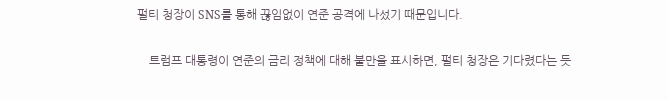펄티 청장이 SNS를 통해 끊임없이 연준 공격에 나섰기 때문입니다.

    트럼프 대통령이 연준의 금리 정책에 대해 불만을 표시하면, 펄티 청장은 기다렸다는 듯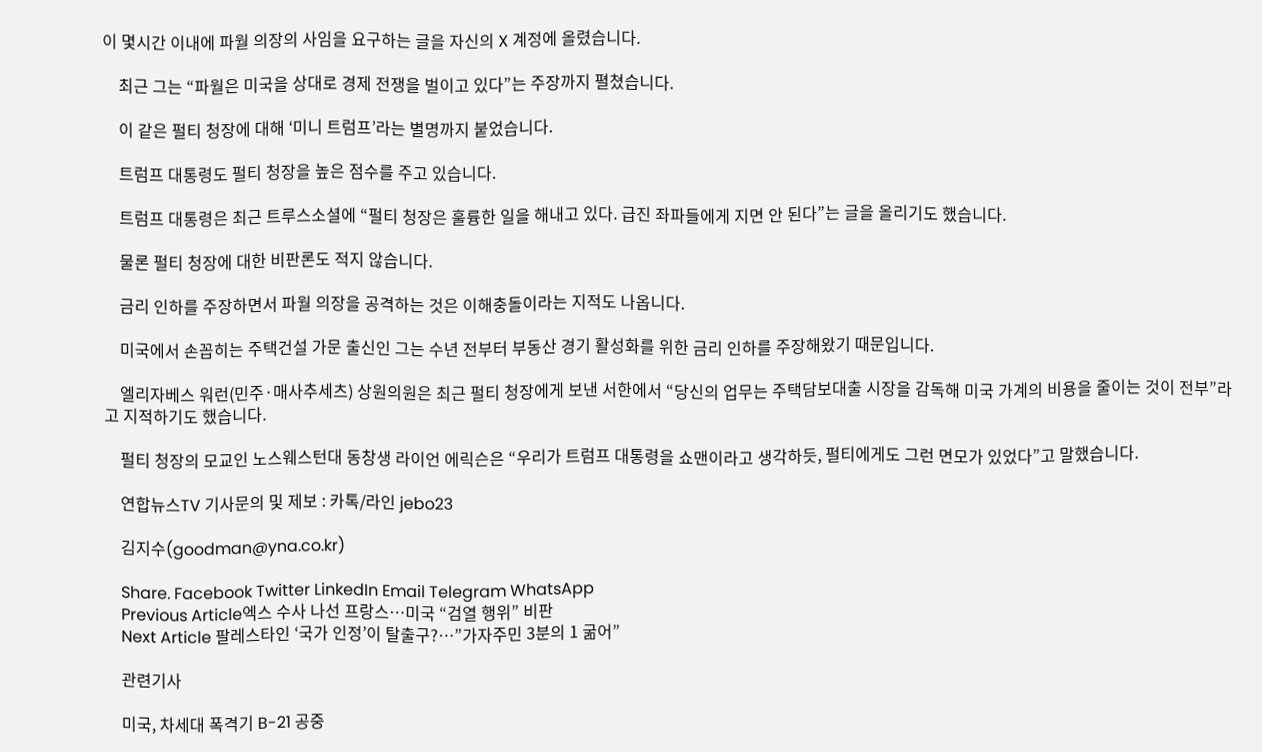이 몇시간 이내에 파월 의장의 사임을 요구하는 글을 자신의 X 계정에 올렸습니다.

    최근 그는 “파월은 미국을 상대로 경제 전쟁을 벌이고 있다”는 주장까지 펼쳤습니다.

    이 같은 펄티 청장에 대해 ‘미니 트럼프’라는 별명까지 붙었습니다.

    트럼프 대통령도 펄티 청장을 높은 점수를 주고 있습니다.

    트럼프 대통령은 최근 트루스소셜에 “펄티 청장은 훌륭한 일을 해내고 있다. 급진 좌파들에게 지면 안 된다”는 글을 올리기도 했습니다.

    물론 펄티 청장에 대한 비판론도 적지 않습니다.

    금리 인하를 주장하면서 파월 의장을 공격하는 것은 이해충돌이라는 지적도 나옵니다.

    미국에서 손꼽히는 주택건설 가문 출신인 그는 수년 전부터 부동산 경기 활성화를 위한 금리 인하를 주장해왔기 때문입니다.

    엘리자베스 워런(민주·매사추세츠) 상원의원은 최근 펄티 청장에게 보낸 서한에서 “당신의 업무는 주택담보대출 시장을 감독해 미국 가계의 비용을 줄이는 것이 전부”라고 지적하기도 했습니다.

    펄티 청장의 모교인 노스웨스턴대 동창생 라이언 에릭슨은 “우리가 트럼프 대통령을 쇼맨이라고 생각하듯, 펄티에게도 그런 면모가 있었다”고 말했습니다.

    연합뉴스TV 기사문의 및 제보 : 카톡/라인 jebo23

    김지수(goodman@yna.co.kr)

    Share. Facebook Twitter LinkedIn Email Telegram WhatsApp
    Previous Article엑스 수사 나선 프랑스…미국 “검열 행위” 비판
    Next Article 팔레스타인 ‘국가 인정’이 탈출구?…”가자주민 3분의 1 굶어”

    관련기사

    미국, 차세대 폭격기 B-21 공중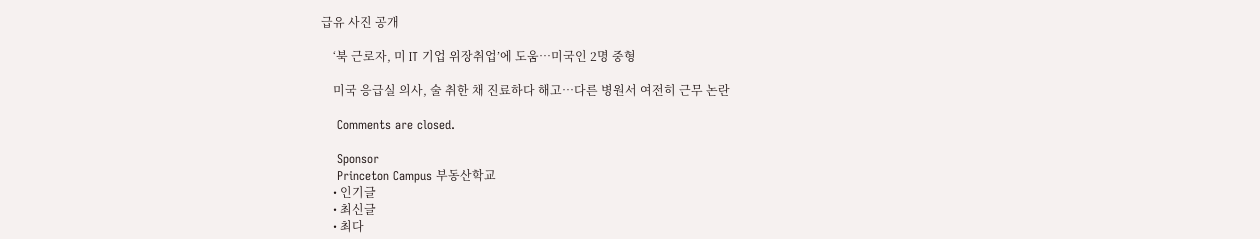급유 사진 공개

    ‘북 근로자, 미 IT 기업 위장취업’에 도움…미국인 2명 중형

    미국 응급실 의사, 술 취한 채 진료하다 해고…다른 병원서 여전히 근무 논란

    Comments are closed.

    Sponsor
    Princeton Campus 부동산학교
    • 인기글
    • 최신글
    • 최다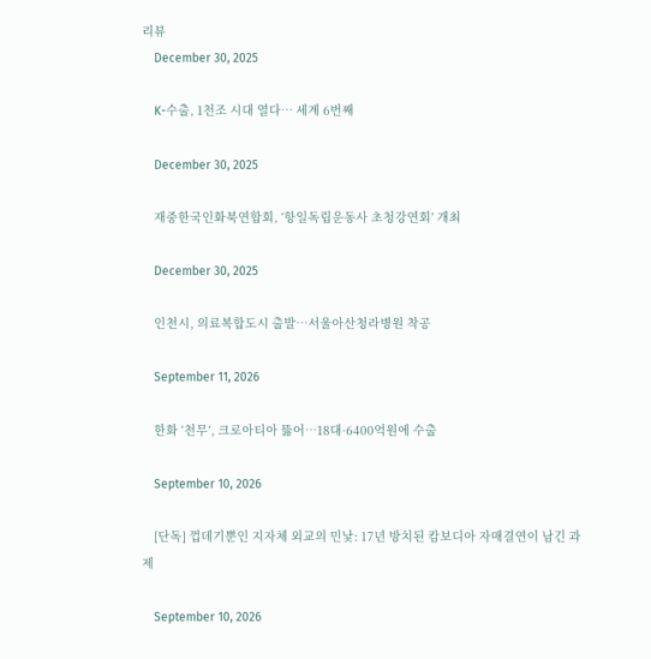리뷰
    December 30, 2025

    K-수출, 1천조 시대 열다… 세계 6번째

    December 30, 2025

    재중한국인화북연합회, ‘항일독립운동사 초청강연회’ 개최

    December 30, 2025

    인천시, 의료복합도시 출발…서울아산청라병원 착공

    September 11, 2026

    한화 ‘천무’, 크로아티아 뚫어…18대·6400억원에 수출

    September 10, 2026

    [단독] 껍데기뿐인 지자체 외교의 민낯: 17년 방치된 캄보디아 자매결연이 남긴 과제

    September 10, 2026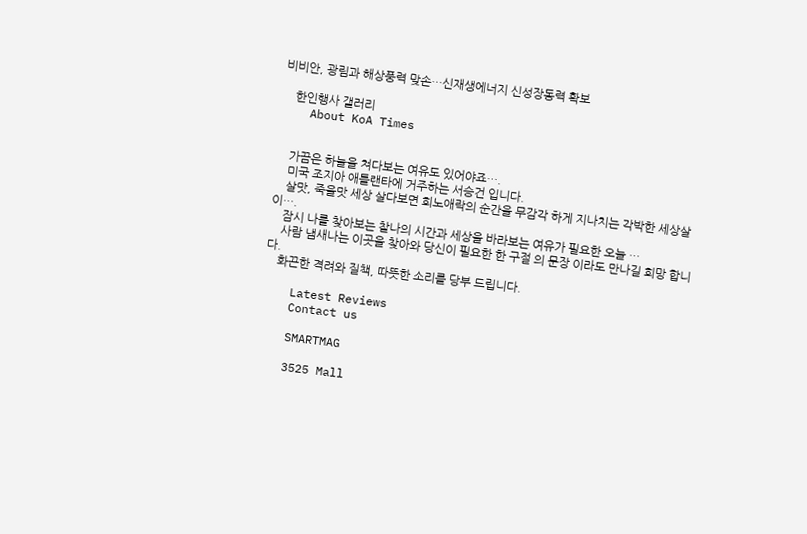비비안, 광림과 해상풍력 맞손…신재생에너지 신성장동력 확보

    한인행사 갤러리
    About KoA Times


    가끔은 하늘을 쳐다보는 여유도 있어야죠….
    미국 조지아 애틀랜타에 거주하는 서승건 입니다.
    살맛, 죽을맛 세상 살다보면 희노애락의 순간을 무감각 하게 지나치는 각박한 세상살이….
    잠시 나를 찾아보는 찰나의 시간과 세상을 바라보는 여유가 필요한 오늘 …
    사람 냄새나는 이곳을 찾아와 당신이 필요한 한 구절 의 문장 이라도 만나길 희망 합니다.
    화끈한 격려와 질책, 따뜻한 소리를 당부 드립니다.

    Latest Reviews
    Contact us

    SMARTMAG

    3525 Mall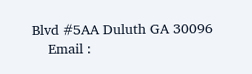Blvd #5AA Duluth GA 30096
    Email :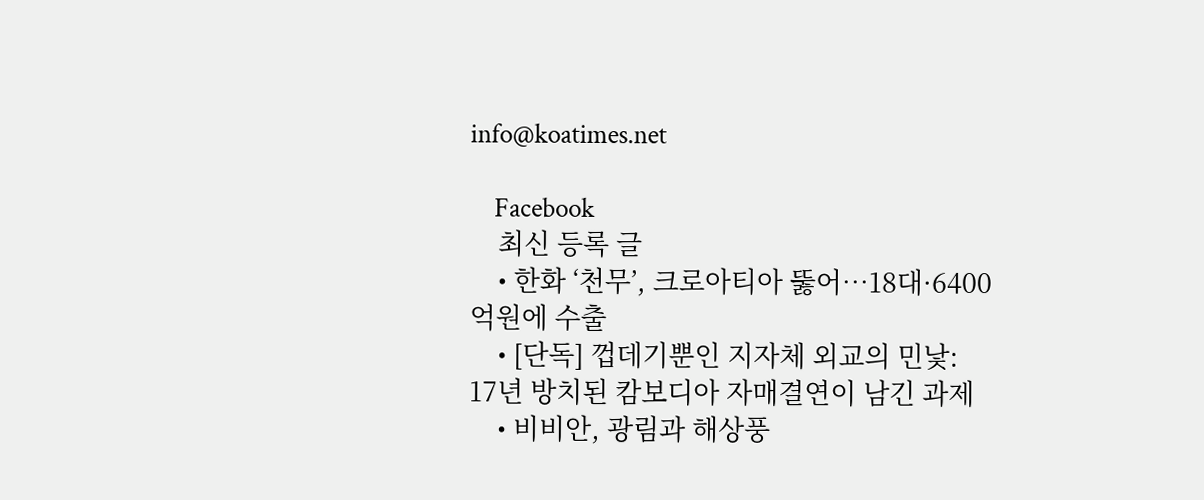info@koatimes.net

    Facebook
    최신 등록 글
    • 한화 ‘천무’, 크로아티아 뚫어…18대·6400억원에 수출
    • [단독] 껍데기뿐인 지자체 외교의 민낯: 17년 방치된 캄보디아 자매결연이 남긴 과제
    • 비비안, 광림과 해상풍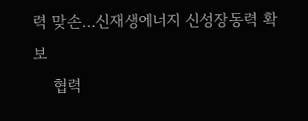력 맞손…신재생에너지 신성장동력 확보
    협력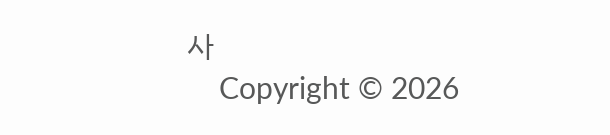사
    Copyright © 2026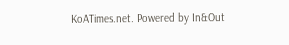KoATimes.net. Powered by In&Out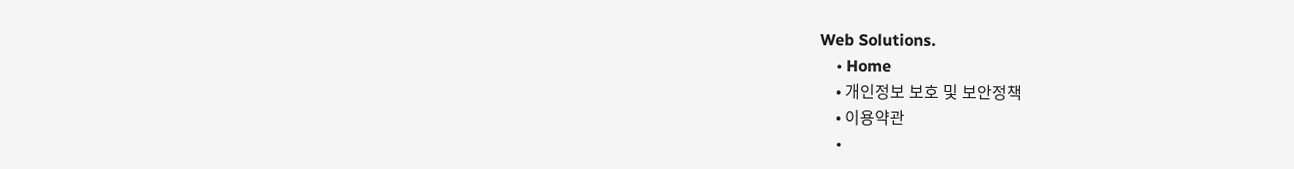Web Solutions.
    • Home
    • 개인정보 보호 및 보안정책
    • 이용약관
    •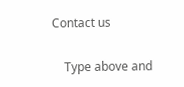Contact us

    Type above and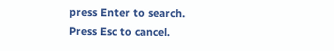press Enter to search. Press Esc to cancel.